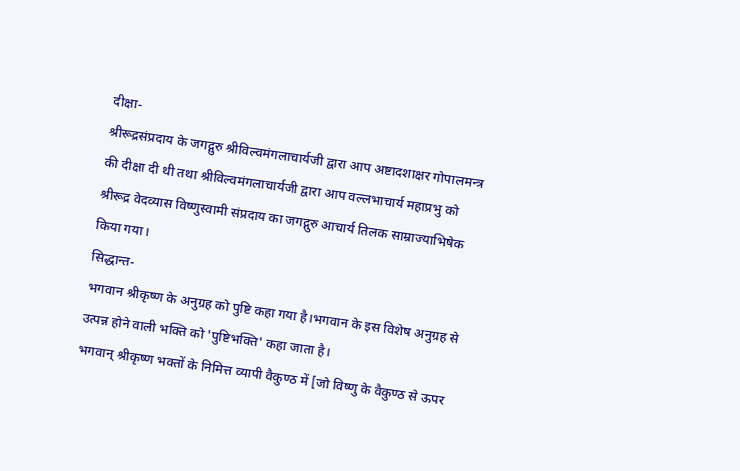दीक्षा-
श्रीरूद्रसंप्रदाय के जगद्गुरु श्रीविल्वमंगलाचार्यजी द्वारा आप अष्टादशाक्षर गोपालमन्त्र की दीक्षा दी थी तथा श्रीविल्वमंगलाचार्यजी द्वारा आप वल्लभाचार्य महाप्रभु को श्रीरूद्र वेदव्यास विष्णुस्वामी संप्रदाय का जगद्गुरु आचार्य तिलक साम्राज्याभिषेक किया गया।
सिद्धान्त-
भगवान श्रीकृष्ण के अनुग्रह को पुष्टि कहा गया है।भगवान के इस विशेष अनुग्रह से उत्पन्न होने वाली भक्ति को 'पुष्टिभक्ति' कहा जाता है।
भगवान् श्रीकृष्ण भक्तों के निमित्त व्यापी वैकुण्ठ में [जो विष्णु के वैकुण्ठ से ऊपर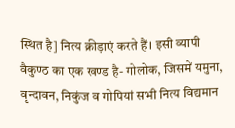स्थित है] नित्य क्रीड़ाएं करते हैं। इसी व्यापी वैकुण्ठ का एक खण्ड है- गोलोक, जिसमें यमुना, वृन्दावन, निकुंज व गोपियां सभी नित्य विद्यमान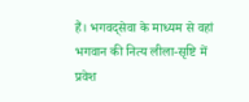हैं। भगवद्सेवा के माध्यम से वहां भगवान की नित्य लीला-सृष्टि में प्रवेश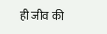ही जीव की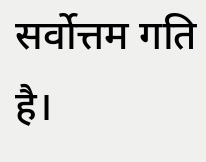सर्वोत्तम गति है।